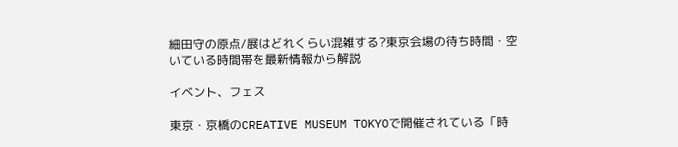細田守の原点/展はどれくらい混雑する?東京会場の待ち時間・空いている時間帯を最新情報から解説

イベント、フェス

東京・京橋のCREATIVE MUSEUM TOKYOで開催されている「時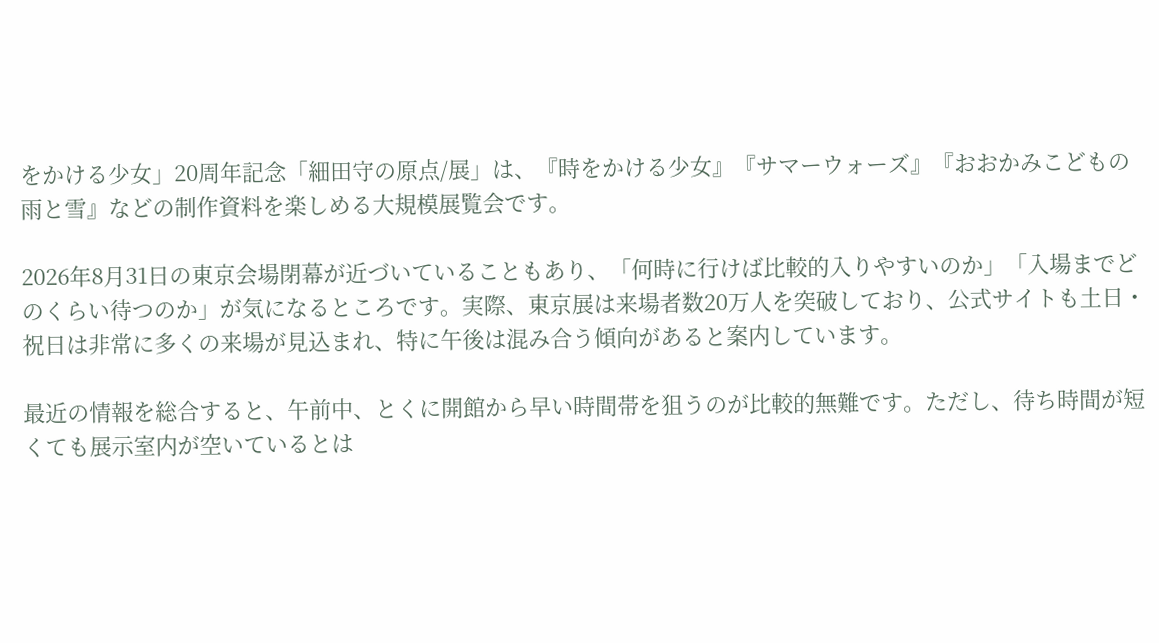をかける少女」20周年記念「細田守の原点/展」は、『時をかける少女』『サマーウォーズ』『おおかみこどもの雨と雪』などの制作資料を楽しめる大規模展覧会です。

2026年8月31日の東京会場閉幕が近づいていることもあり、「何時に行けば比較的入りやすいのか」「入場までどのくらい待つのか」が気になるところです。実際、東京展は来場者数20万人を突破しており、公式サイトも土日・祝日は非常に多くの来場が見込まれ、特に午後は混み合う傾向があると案内しています。

最近の情報を総合すると、午前中、とくに開館から早い時間帯を狙うのが比較的無難です。ただし、待ち時間が短くても展示室内が空いているとは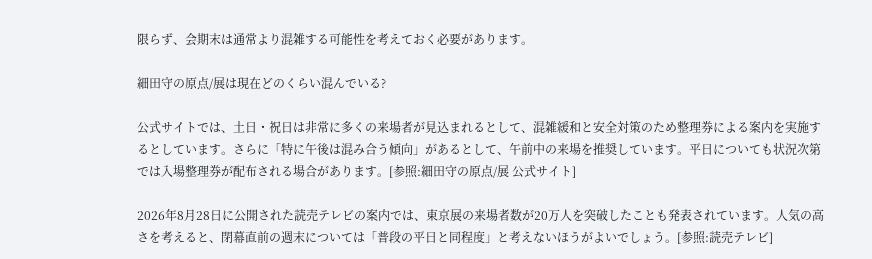限らず、会期末は通常より混雑する可能性を考えておく必要があります。

細田守の原点/展は現在どのくらい混んでいる?

公式サイトでは、土日・祝日は非常に多くの来場者が見込まれるとして、混雑緩和と安全対策のため整理券による案内を実施するとしています。さらに「特に午後は混み合う傾向」があるとして、午前中の来場を推奨しています。平日についても状況次第では入場整理券が配布される場合があります。[参照:細田守の原点/展 公式サイト]

2026年8月28日に公開された読売テレビの案内では、東京展の来場者数が20万人を突破したことも発表されています。人気の高さを考えると、閉幕直前の週末については「普段の平日と同程度」と考えないほうがよいでしょう。[参照:読売テレビ]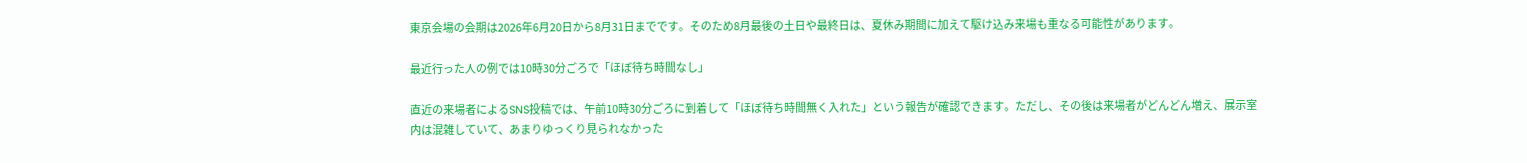東京会場の会期は2026年6月20日から8月31日までです。そのため8月最後の土日や最終日は、夏休み期間に加えて駆け込み来場も重なる可能性があります。

最近行った人の例では10時30分ごろで「ほぼ待ち時間なし」

直近の来場者によるSNS投稿では、午前10時30分ごろに到着して「ほぼ待ち時間無く入れた」という報告が確認できます。ただし、その後は来場者がどんどん増え、展示室内は混雑していて、あまりゆっくり見られなかった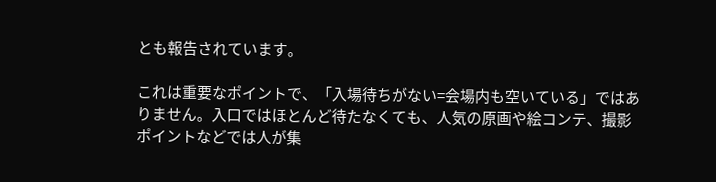とも報告されています。

これは重要なポイントで、「入場待ちがない=会場内も空いている」ではありません。入口ではほとんど待たなくても、人気の原画や絵コンテ、撮影ポイントなどでは人が集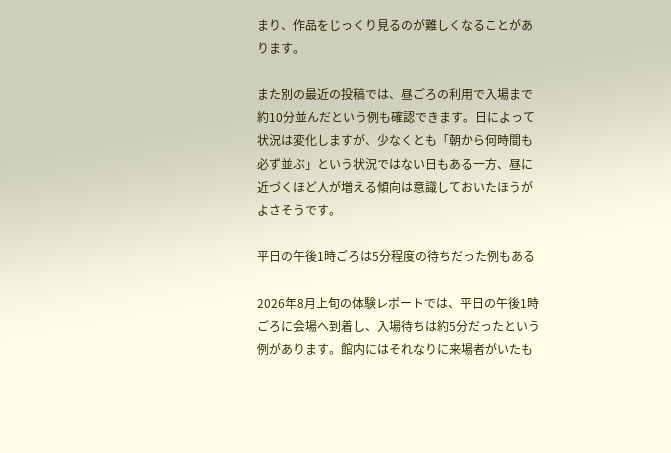まり、作品をじっくり見るのが難しくなることがあります。

また別の最近の投稿では、昼ごろの利用で入場まで約10分並んだという例も確認できます。日によって状況は変化しますが、少なくとも「朝から何時間も必ず並ぶ」という状況ではない日もある一方、昼に近づくほど人が増える傾向は意識しておいたほうがよさそうです。

平日の午後1時ごろは5分程度の待ちだった例もある

2026年8月上旬の体験レポートでは、平日の午後1時ごろに会場へ到着し、入場待ちは約5分だったという例があります。館内にはそれなりに来場者がいたも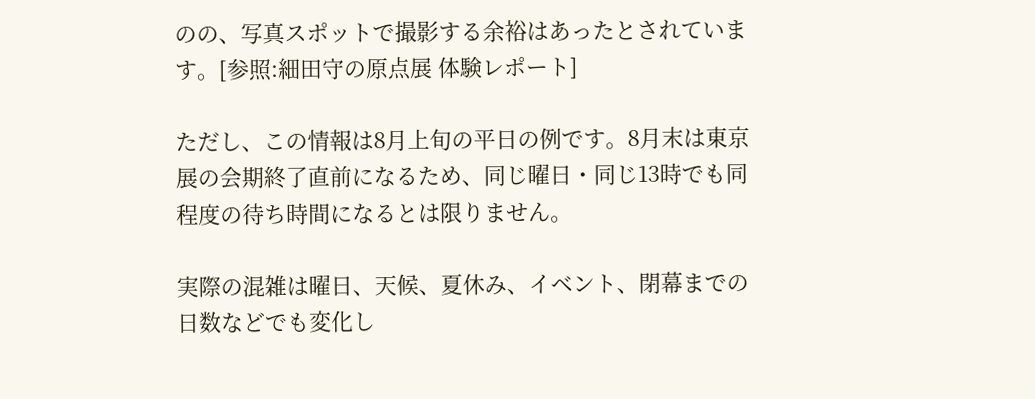のの、写真スポットで撮影する余裕はあったとされています。[参照:細田守の原点展 体験レポート]

ただし、この情報は8月上旬の平日の例です。8月末は東京展の会期終了直前になるため、同じ曜日・同じ13時でも同程度の待ち時間になるとは限りません。

実際の混雑は曜日、天候、夏休み、イベント、閉幕までの日数などでも変化し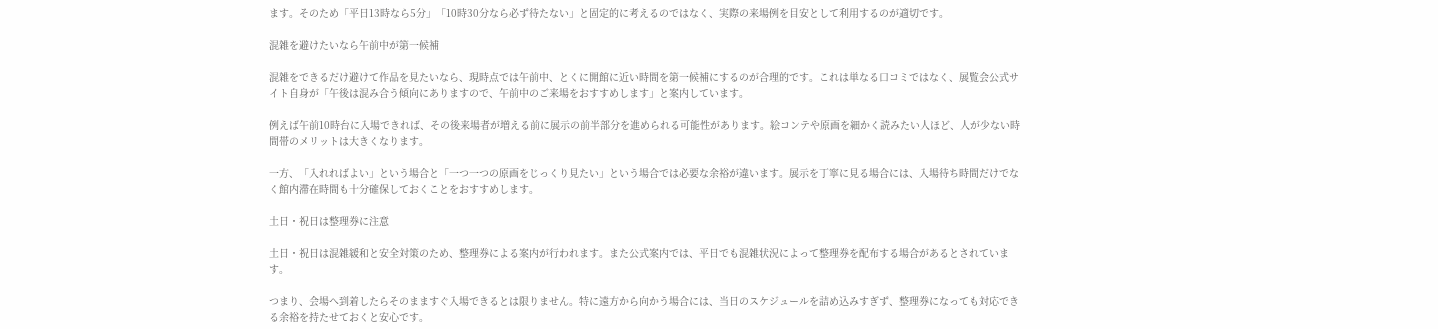ます。そのため「平日13時なら5分」「10時30分なら必ず待たない」と固定的に考えるのではなく、実際の来場例を目安として利用するのが適切です。

混雑を避けたいなら午前中が第一候補

混雑をできるだけ避けて作品を見たいなら、現時点では午前中、とくに開館に近い時間を第一候補にするのが合理的です。これは単なる口コミではなく、展覧会公式サイト自身が「午後は混み合う傾向にありますので、午前中のご来場をおすすめします」と案内しています。

例えば午前10時台に入場できれば、その後来場者が増える前に展示の前半部分を進められる可能性があります。絵コンテや原画を細かく読みたい人ほど、人が少ない時間帯のメリットは大きくなります。

一方、「入れればよい」という場合と「一つ一つの原画をじっくり見たい」という場合では必要な余裕が違います。展示を丁寧に見る場合には、入場待ち時間だけでなく館内滞在時間も十分確保しておくことをおすすめします。

土日・祝日は整理券に注意

土日・祝日は混雑緩和と安全対策のため、整理券による案内が行われます。また公式案内では、平日でも混雑状況によって整理券を配布する場合があるとされています。

つまり、会場へ到着したらそのまますぐ入場できるとは限りません。特に遠方から向かう場合には、当日のスケジュールを詰め込みすぎず、整理券になっても対応できる余裕を持たせておくと安心です。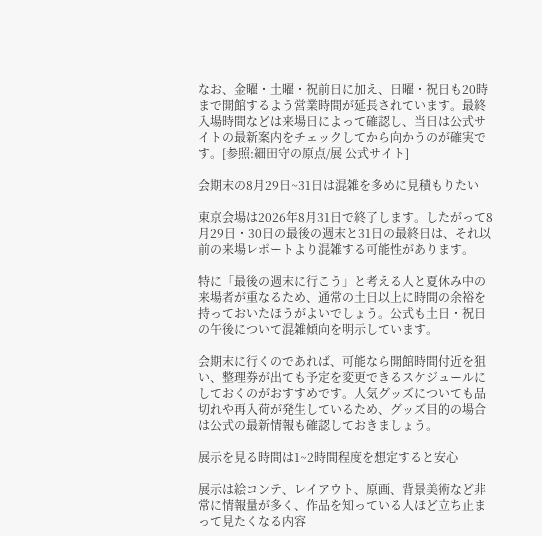なお、金曜・土曜・祝前日に加え、日曜・祝日も20時まで開館するよう営業時間が延長されています。最終入場時間などは来場日によって確認し、当日は公式サイトの最新案内をチェックしてから向かうのが確実です。[参照:細田守の原点/展 公式サイト]

会期末の8月29日~31日は混雑を多めに見積もりたい

東京会場は2026年8月31日で終了します。したがって8月29日・30日の最後の週末と31日の最終日は、それ以前の来場レポートより混雑する可能性があります。

特に「最後の週末に行こう」と考える人と夏休み中の来場者が重なるため、通常の土日以上に時間の余裕を持っておいたほうがよいでしょう。公式も土日・祝日の午後について混雑傾向を明示しています。

会期末に行くのであれば、可能なら開館時間付近を狙い、整理券が出ても予定を変更できるスケジュールにしておくのがおすすめです。人気グッズについても品切れや再入荷が発生しているため、グッズ目的の場合は公式の最新情報も確認しておきましょう。

展示を見る時間は1~2時間程度を想定すると安心

展示は絵コンテ、レイアウト、原画、背景美術など非常に情報量が多く、作品を知っている人ほど立ち止まって見たくなる内容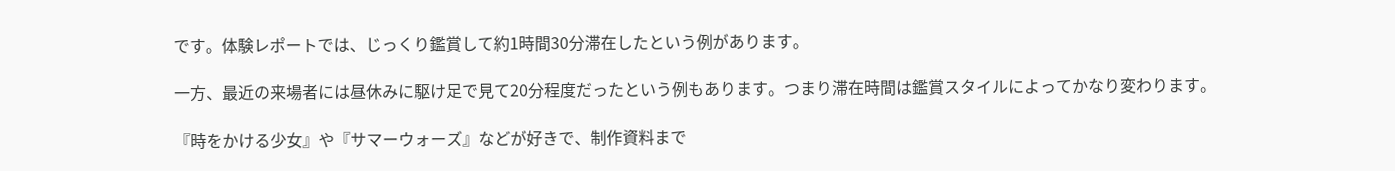です。体験レポートでは、じっくり鑑賞して約1時間30分滞在したという例があります。

一方、最近の来場者には昼休みに駆け足で見て20分程度だったという例もあります。つまり滞在時間は鑑賞スタイルによってかなり変わります。

『時をかける少女』や『サマーウォーズ』などが好きで、制作資料まで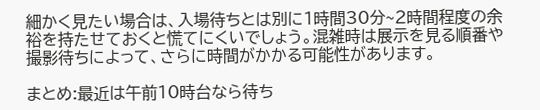細かく見たい場合は、入場待ちとは別に1時間30分~2時間程度の余裕を持たせておくと慌てにくいでしょう。混雑時は展示を見る順番や撮影待ちによって、さらに時間がかかる可能性があります。

まとめ:最近は午前10時台なら待ち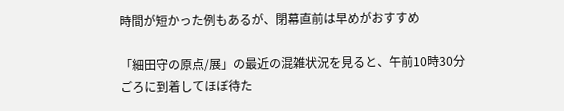時間が短かった例もあるが、閉幕直前は早めがおすすめ

「細田守の原点/展」の最近の混雑状況を見ると、午前10時30分ごろに到着してほぼ待た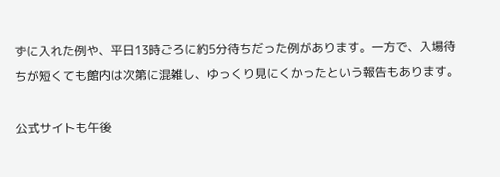ずに入れた例や、平日13時ごろに約5分待ちだった例があります。一方で、入場待ちが短くても館内は次第に混雑し、ゆっくり見にくかったという報告もあります。

公式サイトも午後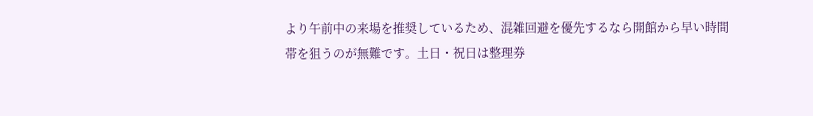より午前中の来場を推奨しているため、混雑回避を優先するなら開館から早い時間帯を狙うのが無難です。土日・祝日は整理券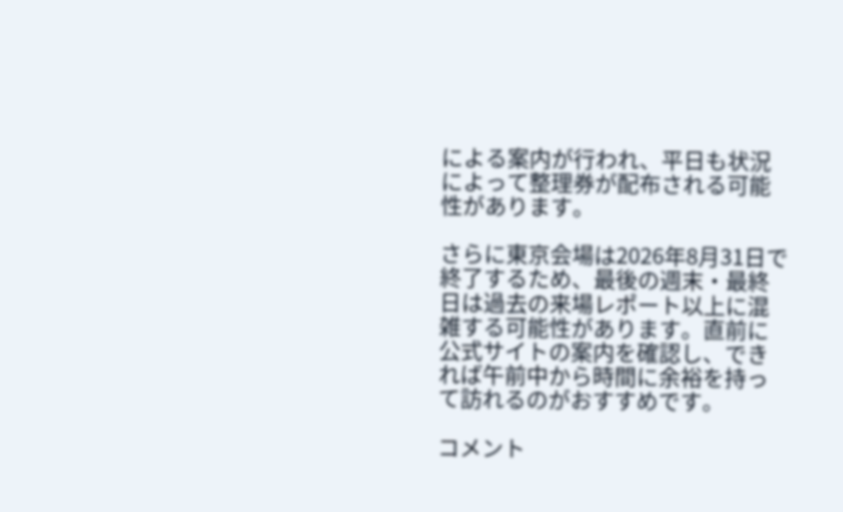による案内が行われ、平日も状況によって整理券が配布される可能性があります。

さらに東京会場は2026年8月31日で終了するため、最後の週末・最終日は過去の来場レポート以上に混雑する可能性があります。直前に公式サイトの案内を確認し、できれば午前中から時間に余裕を持って訪れるのがおすすめです。

コメント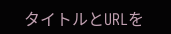タイトルとURLを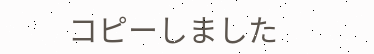コピーしました